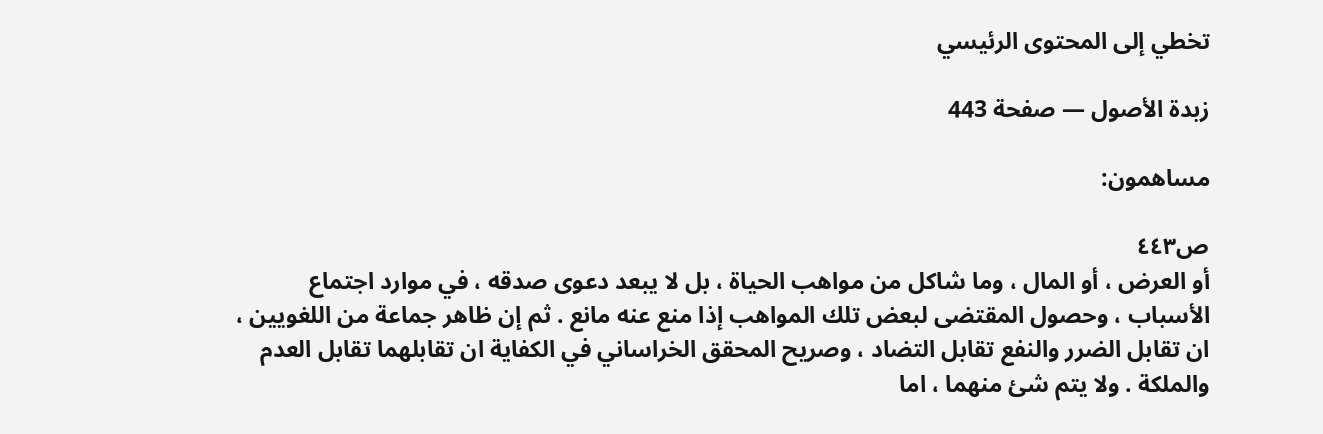تخطي إلى المحتوى الرئيسي

زبدة الأصول — صفحة 443

مساهمون:

ص٤٤٣
أو العرض ، أو المال ، وما شاكل من مواهب الحياة ، بل لا يبعد دعوى صدقه ، في موارد اجتماع الأسباب ، وحصول المقتضى لبعض تلك المواهب إذا منع عنه مانع . ثم إن ظاهر جماعة من اللغويين ، ان تقابل الضرر والنفع تقابل التضاد ، وصريح المحقق الخراساني في الكفاية ان تقابلهما تقابل العدم والملكة . ولا يتم شئ منهما ، اما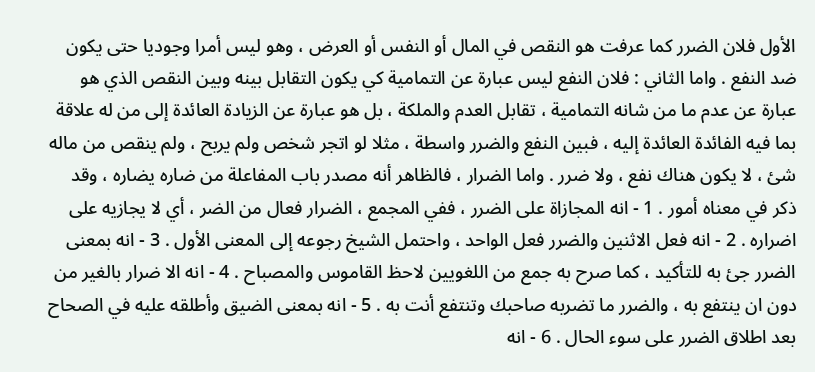الأول فلان الضرر كما عرفت هو النقص في المال أو النفس أو العرض ، وهو ليس أمرا وجوديا حتى يكون ضد النفع . واما الثاني : فلان النفع ليس عبارة عن التمامية كي يكون التقابل بينه وبين النقص الذي هو عبارة عن عدم ما من شانه التمامية ، تقابل العدم والملكة ، بل هو عبارة عن الزيادة العائدة إلى من له علاقة بما فيه الفائدة العائدة إليه ، فبين النفع والضرر واسطة ، مثلا لو اتجر شخص ولم يربح ، ولم ينقص من ماله شئ ، لا يكون هناك نفع ، ولا ضرر . واما الضرار ، فالظاهر أنه مصدر باب المفاعلة من ضاره يضاره ، وقد ذكر في معناه أمور . 1 - انه المجازاة على الضرر ، ففي المجمع ، الضرار فعال من الضر ، أي لا يجازيه على اضراره . 2 - انه فعل الاثنين والضرر فعل الواحد ، واحتمل الشيخ رجوعه إلى المعنى الأول . 3 - انه بمعنى الضرر جئ به للتأكيد ، كما صرح به جمع من اللغويين لاحظ القاموس والمصباح . 4 - انه الا ضرار بالغير من دون ان ينتفع به ، والضرر ما تضربه صاحبك وتنتفع أنت به . 5 - انه بمعنى الضيق وأطلقه عليه في الصحاح بعد اطلاق الضرر على سوء الحال . 6 - انه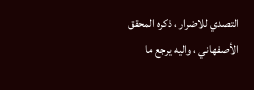التصدي للاضرار ، ذكره المحقق الأصفهاني ، واليه يرجع ما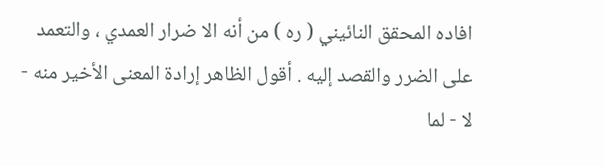افاده المحقق النائيني ( ره ) من أنه الا ضرار العمدي ، والتعمد على الضرر والقصد إليه . أقول الظاهر إرادة المعنى الأخير منه - لا - لما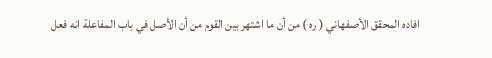افاده المحقق الأصفهاني ( ره ) من أن ما اشتهر بين القوم من أن الأصل في باب المفاعلة انه فعل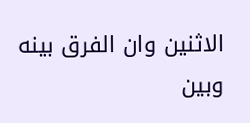الاثنين وان الفرق بينه وبين